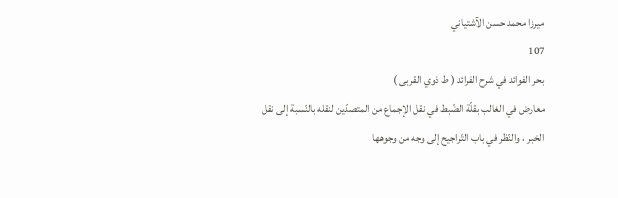ميرزا محمد حسن الآشتياني
107
بحر الفوائد في شرح الفرائد ( ط ذوي القربى )
معارض في الغالب بقلّة الضّبط في نقل الإجماع من المتصدّين لنقله بالنّسبة إلى نقل الخبر ، والنّظر في باب التّراجيح إلى وجه من وجوهها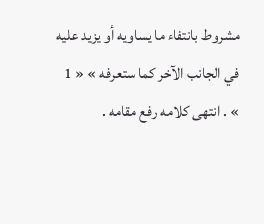مشروط بانتفاء ما يساويه أو يزيد عليه في الجانب الآخر كما ستعرفه » « 1 » . انتهى كلامه رفع مقامه .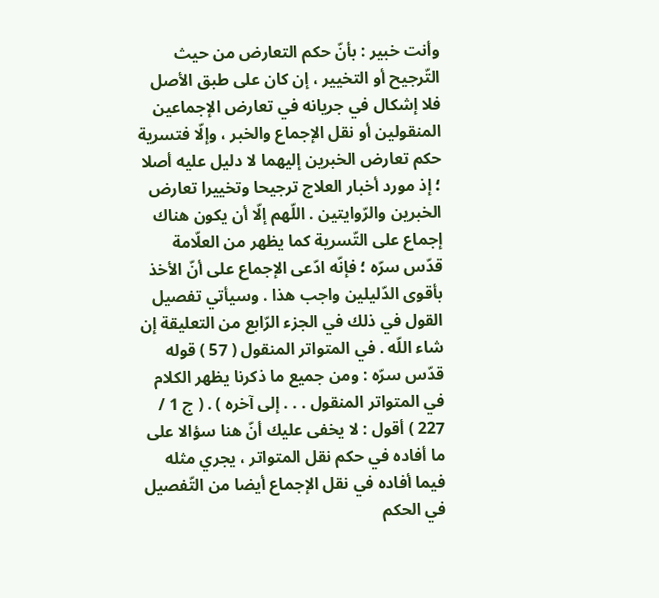وأنت خبير : بأنّ حكم التعارض من حيث التّرجيح أو التخيير ، إن كان على طبق الأصل فلا إشكال في جريانه في تعارض الإجماعين المنقولين أو نقل الإجماع والخبر ، وإلّا فتسرية حكم تعارض الخبرين إليهما لا دليل عليه أصلا ؛ إذ مورد أخبار العلاج ترجيحا وتخييرا تعارض الخبرين والرّوايتين . اللّهم إلّا أن يكون هناك إجماع على التّسرية كما يظهر من العلّامة قدّس سرّه ؛ فإنّه ادّعى الإجماع على أنّ الأخذ بأقوى الدّليلين واجب هذا . وسيأتي تفصيل القول في ذلك في الجزء الرّابع من التعليقة إن شاء اللّه . في المتواتر المنقول ( 57 ) قوله قدّس سرّه : ومن جميع ما ذكرنا يظهر الكلام في المتواتر المنقول . . . إلى آخره ) . ( ج 1 / 227 ) أقول : لا يخفى عليك أنّ هنا سؤالا على ما أفاده في حكم نقل المتواتر ، يجري مثله فيما أفاده في نقل الإجماع أيضا من التّفصيل في الحكم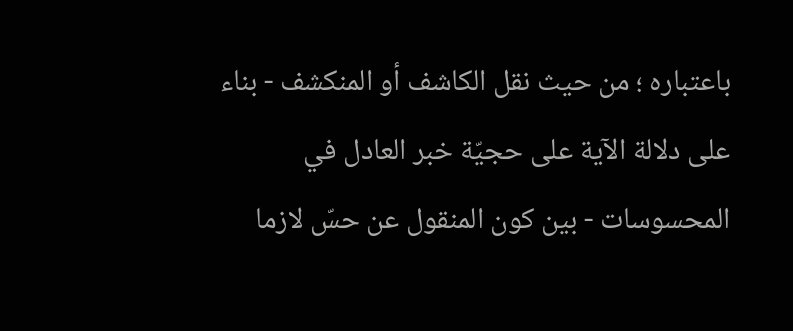باعتباره ؛ من حيث نقل الكاشف أو المنكشف - بناء على دلالة الآية على حجيّة خبر العادل في المحسوسات - بين كون المنقول عن حسّ لازما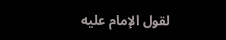لقول الإمام عليه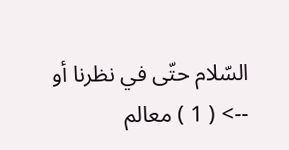السّلام حتّى في نظرنا أو
--> ( 1 ) معالم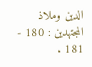الدين وملاذ المجتهدين : 180 - 181 .